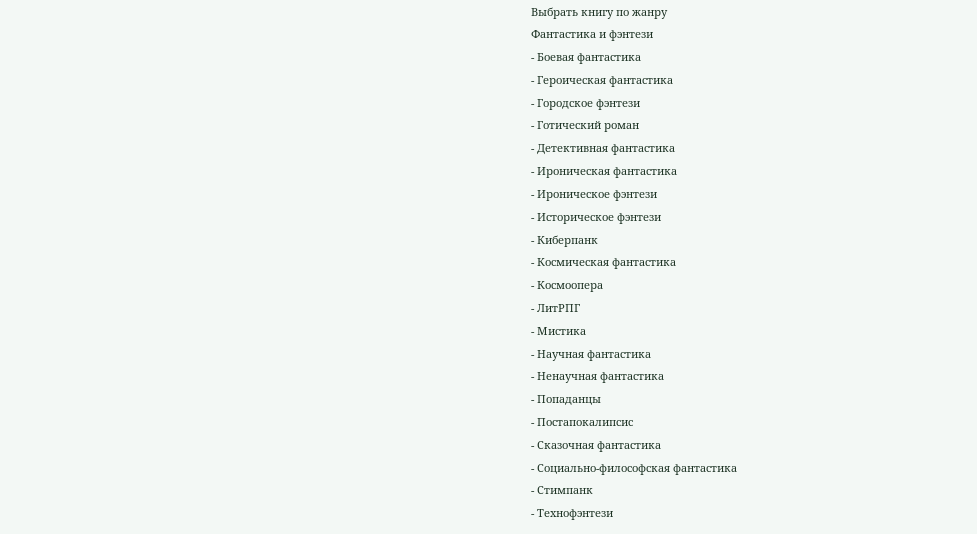Выбрать книгу по жанру
Фантастика и фэнтези
- Боевая фантастика
- Героическая фантастика
- Городское фэнтези
- Готический роман
- Детективная фантастика
- Ироническая фантастика
- Ироническое фэнтези
- Историческое фэнтези
- Киберпанк
- Космическая фантастика
- Космоопера
- ЛитРПГ
- Мистика
- Научная фантастика
- Ненаучная фантастика
- Попаданцы
- Постапокалипсис
- Сказочная фантастика
- Социально-философская фантастика
- Стимпанк
- Технофэнтези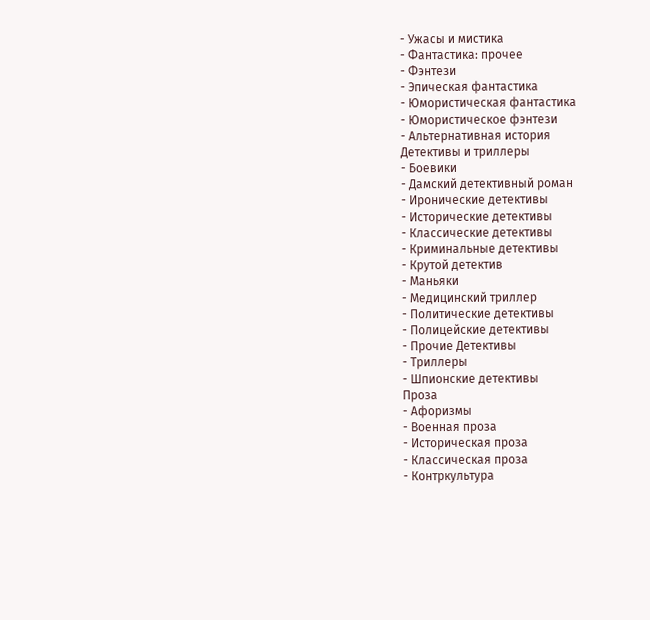- Ужасы и мистика
- Фантастика: прочее
- Фэнтези
- Эпическая фантастика
- Юмористическая фантастика
- Юмористическое фэнтези
- Альтернативная история
Детективы и триллеры
- Боевики
- Дамский детективный роман
- Иронические детективы
- Исторические детективы
- Классические детективы
- Криминальные детективы
- Крутой детектив
- Маньяки
- Медицинский триллер
- Политические детективы
- Полицейские детективы
- Прочие Детективы
- Триллеры
- Шпионские детективы
Проза
- Афоризмы
- Военная проза
- Историческая проза
- Классическая проза
- Контркультура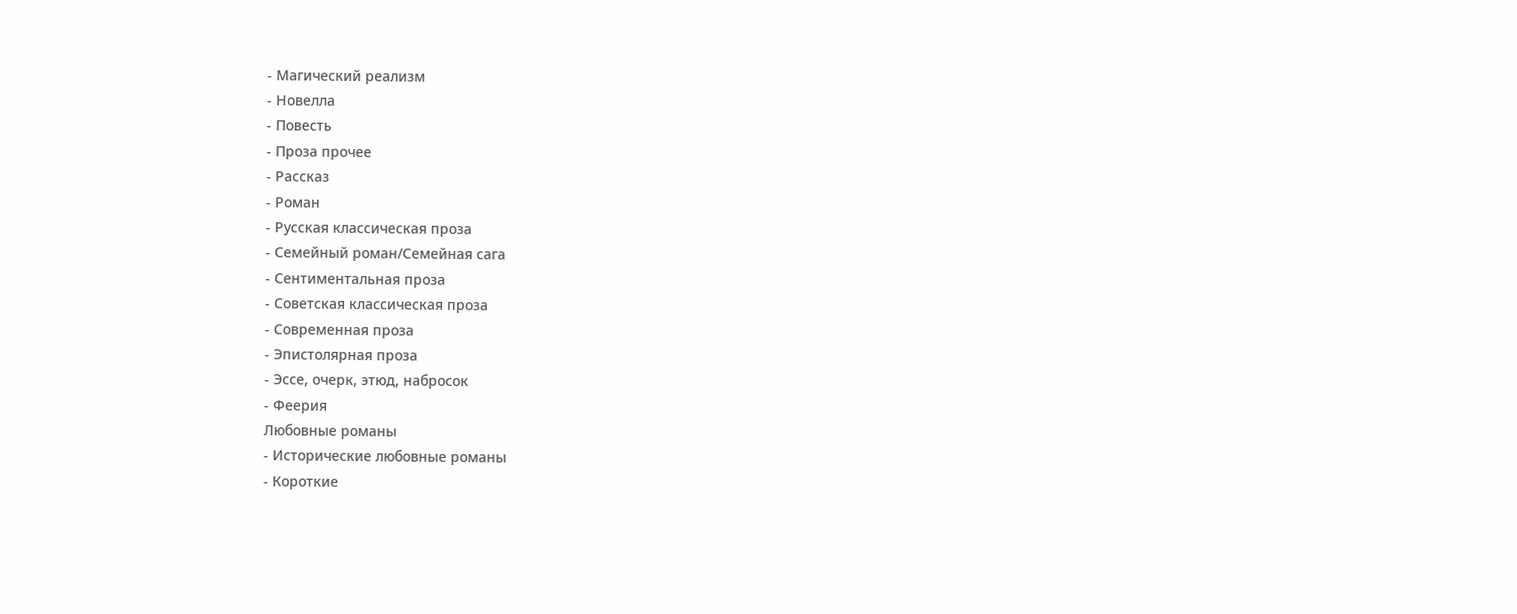- Магический реализм
- Новелла
- Повесть
- Проза прочее
- Рассказ
- Роман
- Русская классическая проза
- Семейный роман/Семейная сага
- Сентиментальная проза
- Советская классическая проза
- Современная проза
- Эпистолярная проза
- Эссе, очерк, этюд, набросок
- Феерия
Любовные романы
- Исторические любовные романы
- Короткие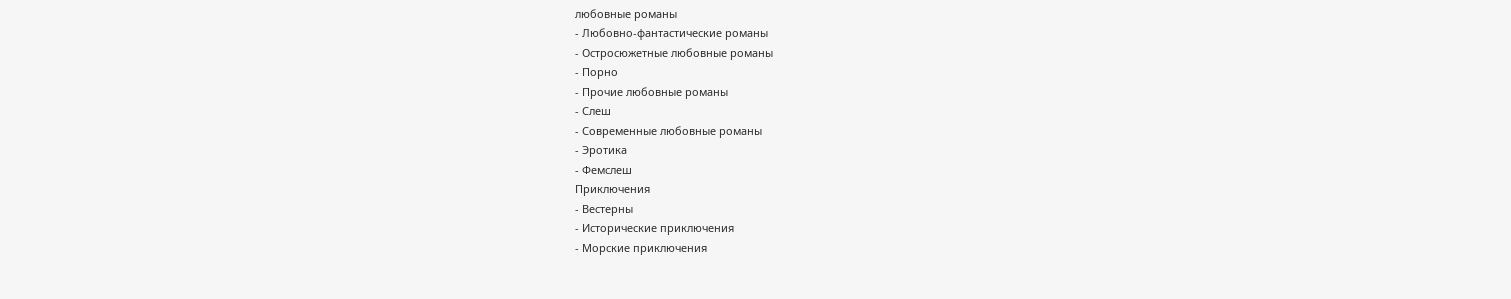любовные романы
- Любовно-фантастические романы
- Остросюжетные любовные романы
- Порно
- Прочие любовные романы
- Слеш
- Современные любовные романы
- Эротика
- Фемслеш
Приключения
- Вестерны
- Исторические приключения
- Морские приключения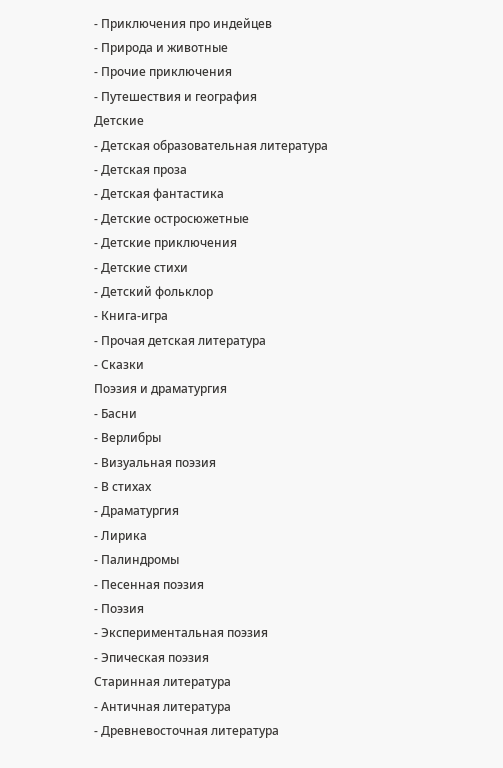- Приключения про индейцев
- Природа и животные
- Прочие приключения
- Путешествия и география
Детские
- Детская образовательная литература
- Детская проза
- Детская фантастика
- Детские остросюжетные
- Детские приключения
- Детские стихи
- Детский фольклор
- Книга-игра
- Прочая детская литература
- Сказки
Поэзия и драматургия
- Басни
- Верлибры
- Визуальная поэзия
- В стихах
- Драматургия
- Лирика
- Палиндромы
- Песенная поэзия
- Поэзия
- Экспериментальная поэзия
- Эпическая поэзия
Старинная литература
- Античная литература
- Древневосточная литература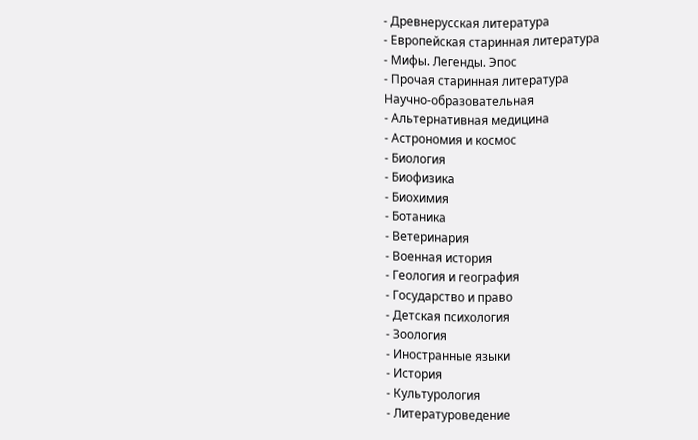- Древнерусская литература
- Европейская старинная литература
- Мифы. Легенды. Эпос
- Прочая старинная литература
Научно-образовательная
- Альтернативная медицина
- Астрономия и космос
- Биология
- Биофизика
- Биохимия
- Ботаника
- Ветеринария
- Военная история
- Геология и география
- Государство и право
- Детская психология
- Зоология
- Иностранные языки
- История
- Культурология
- Литературоведение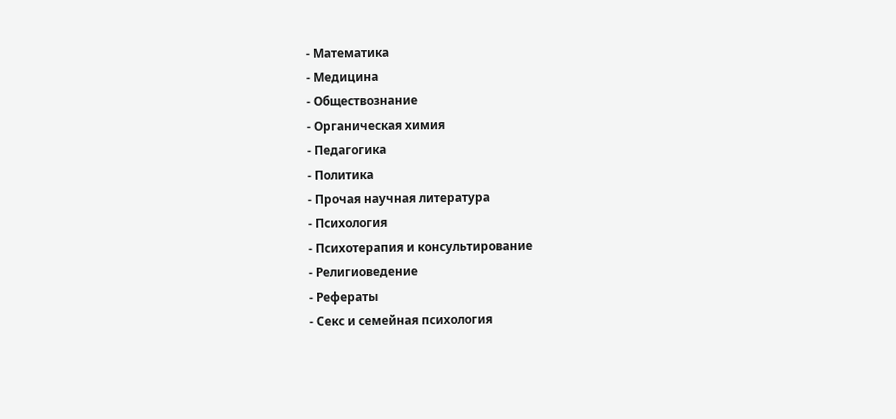- Математика
- Медицина
- Обществознание
- Органическая химия
- Педагогика
- Политика
- Прочая научная литература
- Психология
- Психотерапия и консультирование
- Религиоведение
- Рефераты
- Секс и семейная психология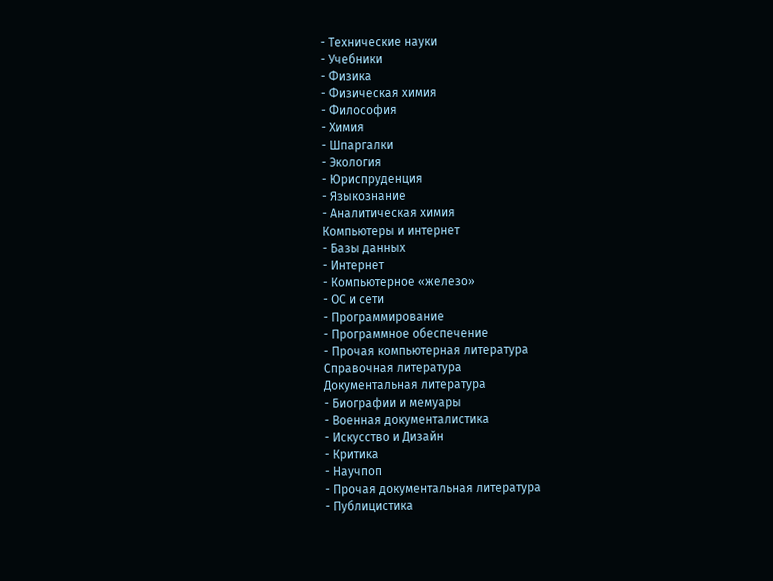- Технические науки
- Учебники
- Физика
- Физическая химия
- Философия
- Химия
- Шпаргалки
- Экология
- Юриспруденция
- Языкознание
- Аналитическая химия
Компьютеры и интернет
- Базы данных
- Интернет
- Компьютерное «железо»
- ОС и сети
- Программирование
- Программное обеспечение
- Прочая компьютерная литература
Справочная литература
Документальная литература
- Биографии и мемуары
- Военная документалистика
- Искусство и Дизайн
- Критика
- Научпоп
- Прочая документальная литература
- Публицистика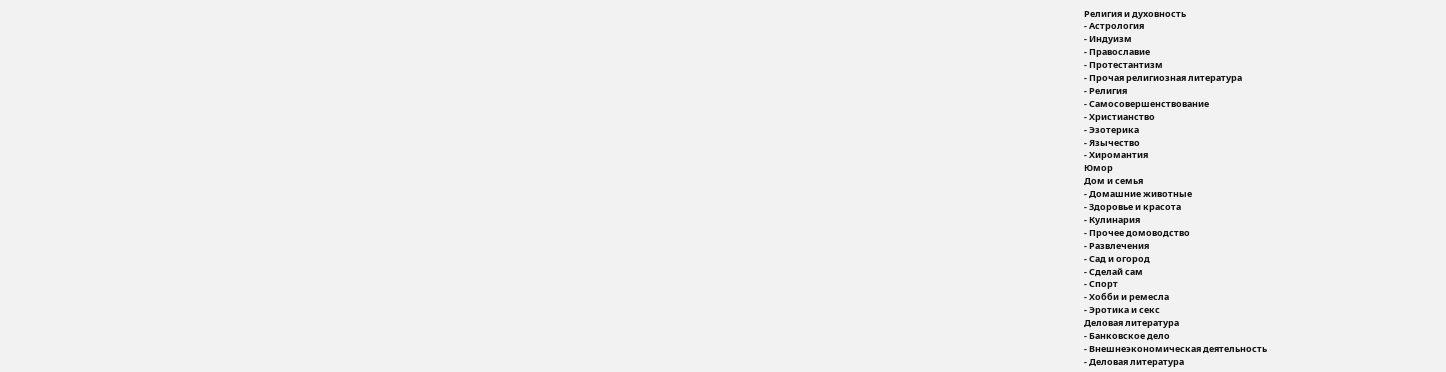Религия и духовность
- Астрология
- Индуизм
- Православие
- Протестантизм
- Прочая религиозная литература
- Религия
- Самосовершенствование
- Христианство
- Эзотерика
- Язычество
- Хиромантия
Юмор
Дом и семья
- Домашние животные
- Здоровье и красота
- Кулинария
- Прочее домоводство
- Развлечения
- Сад и огород
- Сделай сам
- Спорт
- Хобби и ремесла
- Эротика и секс
Деловая литература
- Банковское дело
- Внешнеэкономическая деятельность
- Деловая литература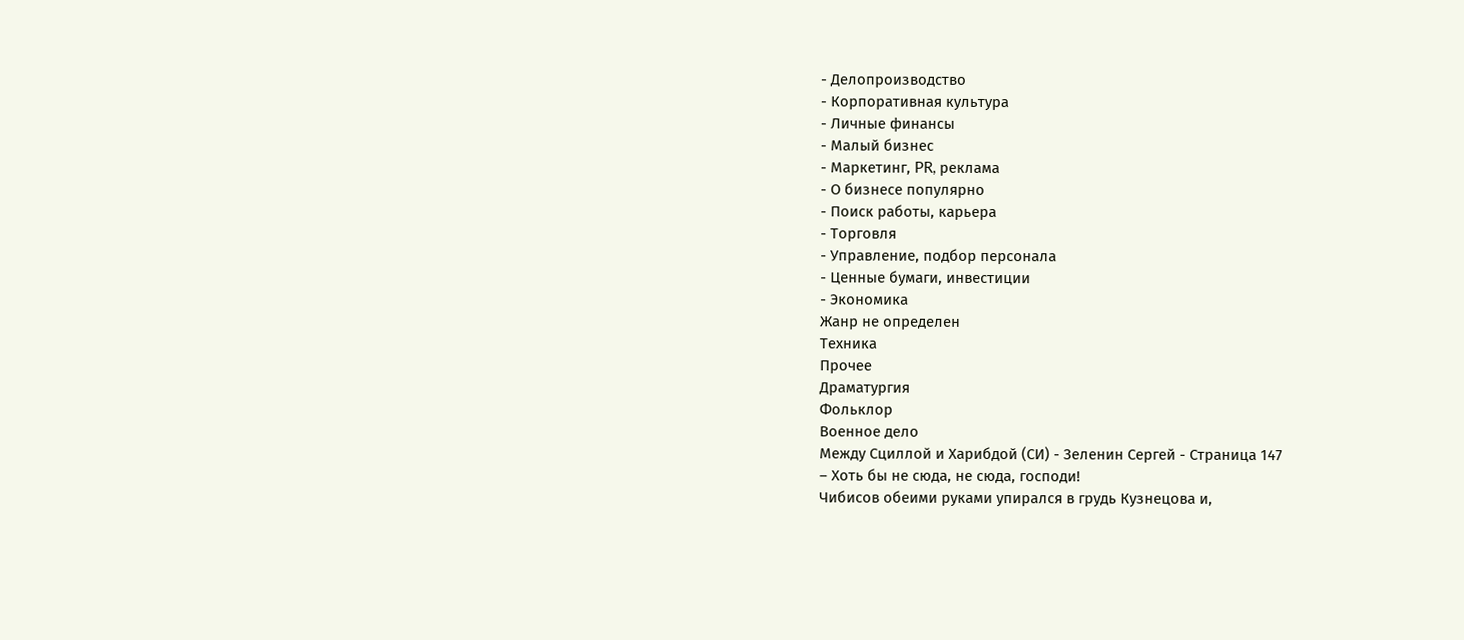- Делопроизводство
- Корпоративная культура
- Личные финансы
- Малый бизнес
- Маркетинг, PR, реклама
- О бизнесе популярно
- Поиск работы, карьера
- Торговля
- Управление, подбор персонала
- Ценные бумаги, инвестиции
- Экономика
Жанр не определен
Техника
Прочее
Драматургия
Фольклор
Военное дело
Между Сциллой и Харибдой (СИ) - Зеленин Сергей - Страница 147
– Хоть бы не сюда, не сюда, господи!
Чибисов обеими руками упирался в грудь Кузнецова и,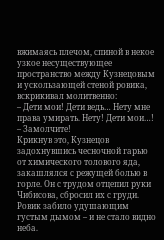вжимаясь плечом, спиной в некое узкое несуществующее пространство между Кузнецовым и ускользающей стеной ровика, вскрикивал молитвенно:
– Дети мои! Дети ведь… Нету мне права умирать. Нету! Дети мои…!
– Замолчите!
Крикнув это, Кузнецов задохнувшись чесночной гарью от химического толового яда, закашлялся с режущей болью в горле. Он с трудом отцепил руки Чибисова, сбросил их с груди. Ровик забило удушающим густым дымом – и не стало видно неба.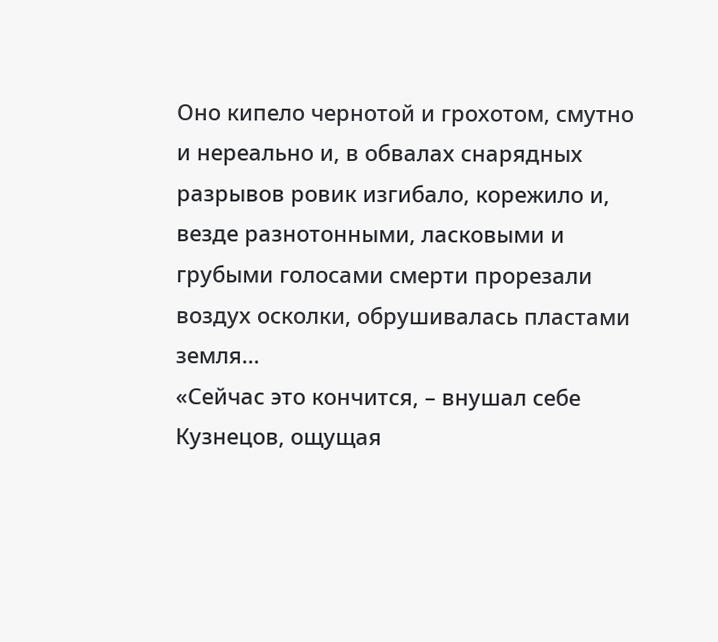Оно кипело чернотой и грохотом, смутно и нереально и, в обвалах снарядных разрывов ровик изгибало, корежило и, везде разнотонными, ласковыми и грубыми голосами смерти прорезали воздух осколки, обрушивалась пластами земля…
«Сейчас это кончится, – внушал себе Кузнецов, ощущая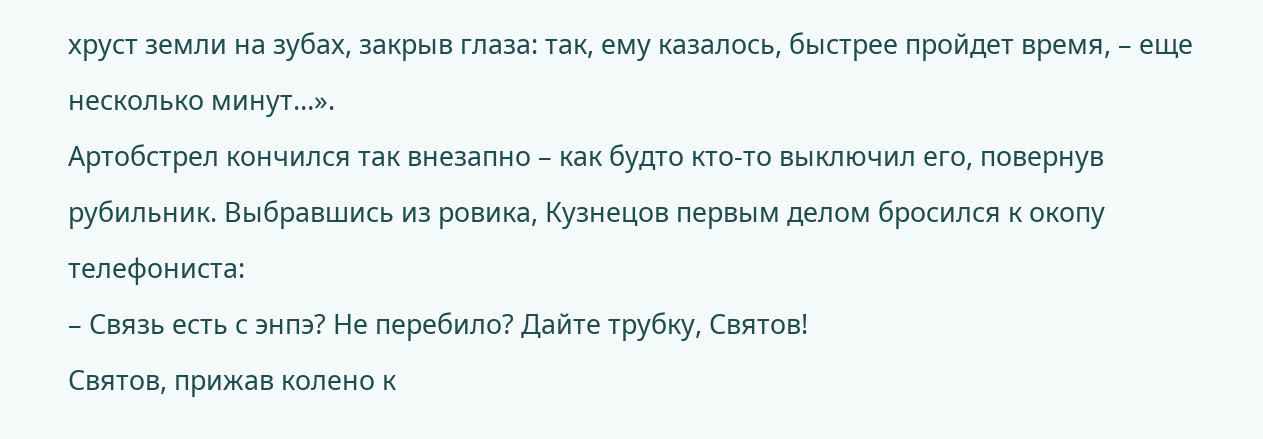хруст земли на зубах, закрыв глаза: так, ему казалось, быстрее пройдет время, – еще несколько минут…».
Артобстрел кончился так внезапно – как будто кто-то выключил его, повернув рубильник. Выбравшись из ровика, Кузнецов первым делом бросился к окопу телефониста:
– Связь есть с энпэ? Не перебило? Дайте трубку, Святов!
Святов, прижав колено к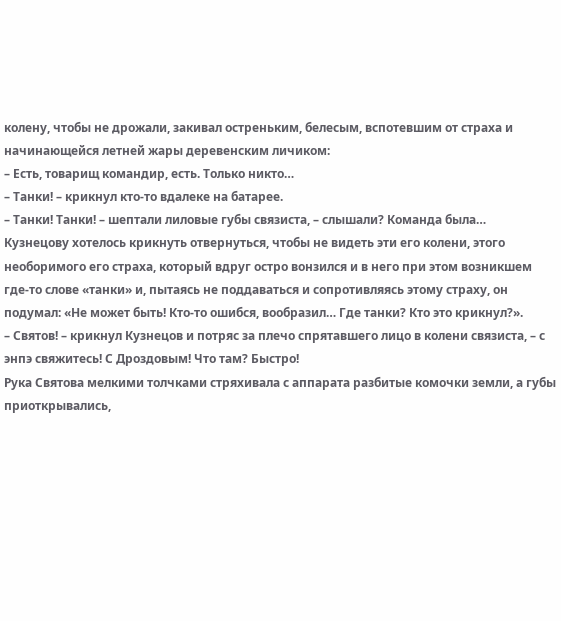колену, чтобы не дрожали, закивал остреньким, белесым, вспотевшим от страха и начинающейся летней жары деревенским личиком:
– Есть, товарищ командир, есть. Только никто…
– Танки! – крикнул кто-то вдалеке на батарее.
– Танки! Танки! – шептали лиловые губы связиста, – слышали? Команда была…
Кузнецову хотелось крикнуть отвернуться, чтобы не видеть эти его колени, этого необоримого его страха, который вдруг остро вонзился и в него при этом возникшем где-то слове «танки» и, пытаясь не поддаваться и сопротивляясь этому страху, он подумал: «Не может быть! Кто-то ошибся, вообразил… Где танки? Кто это крикнул?».
– Святов! – крикнул Кузнецов и потряс за плечо спрятавшего лицо в колени связиста, – с энпэ свяжитесь! С Дроздовым! Что там? Быстро!
Рука Святова мелкими толчками стряхивала с аппарата разбитые комочки земли, а губы приоткрывались,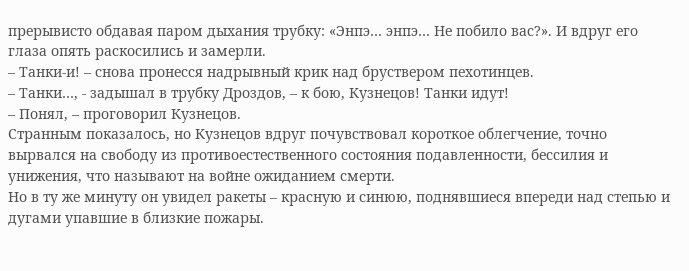прерывисто обдавая паром дыхания трубку: «Энпэ… энпэ… Не побило вас?». И вдруг его глаза опять раскосились и замерли.
– Танки-и! – снова пронесся надрывный крик над бруствером пехотинцев.
– Танки…, - задышал в трубку Дроздов, – к бою, Кузнецов! Танки идут!
– Понял, – проговорил Кузнецов.
Странным показалось, но Кузнецов вдруг почувствовал короткое облегчение, точно вырвался на свободу из противоестественного состояния подавленности, бессилия и унижения, что называют на войне ожиданием смерти.
Но в ту же минуту он увидел ракеты – красную и синюю, поднявшиеся впереди над степью и дугами упавшие в близкие пожары.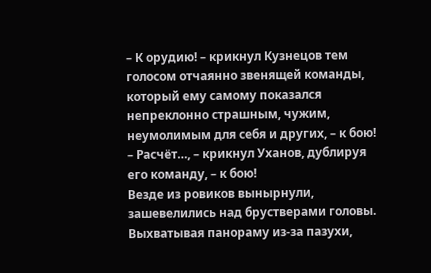– К орудию! – крикнул Кузнецов тем голосом отчаянно звенящей команды, который ему самому показался непреклонно страшным, чужим, неумолимым для себя и других, – к бою!
– Расчёт…, – крикнул Уханов, дублируя его команду, – к бою!
Везде из ровиков вынырнули, зашевелились над брустверами головы. Выхватывая панораму из-за пазухи,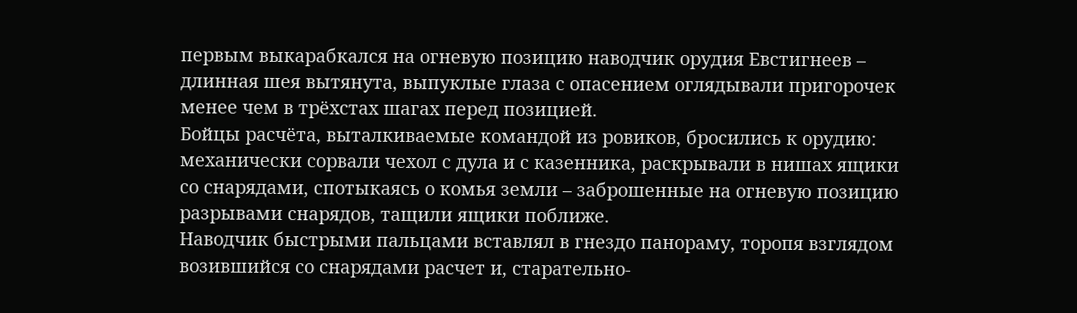первым выкарабкался на огневую позицию наводчик орудия Евстигнеев – длинная шея вытянута, выпуклые глаза с опасением оглядывали пригорочек менее чем в трёхстах шагах перед позицией.
Бойцы расчёта, выталкиваемые командой из ровиков, бросились к орудию: механически сорвали чехол с дула и с казенника, раскрывали в нишах ящики со снарядами, спотыкаясь о комья земли – заброшенные на огневую позицию разрывами снарядов, тащили ящики поближе.
Наводчик быстрыми пальцами вставлял в гнездо панораму, торопя взглядом возившийся со снарядами расчет и, старательно-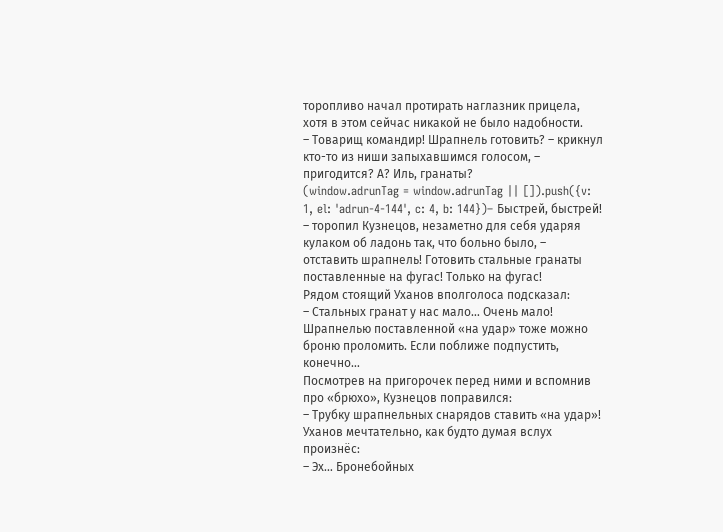торопливо начал протирать наглазник прицела, хотя в этом сейчас никакой не было надобности.
– Товарищ командир! Шрапнель готовить? – крикнул кто-то из ниши запыхавшимся голосом, – пригодится? А? Иль, гранаты?
(window.adrunTag = window.adrunTag || []).push({v: 1, el: 'adrun-4-144', c: 4, b: 144})– Быстрей, быстрей! – торопил Кузнецов, незаметно для себя ударяя кулаком об ладонь так, что больно было, – отставить шрапнель! Готовить стальные гранаты поставленные на фугас! Только на фугас!
Рядом стоящий Уханов вполголоса подсказал:
– Стальных гранат у нас мало… Очень мало! Шрапнелью поставленной «на удар» тоже можно броню проломить. Если поближе подпустить, конечно…
Посмотрев на пригорочек перед ними и вспомнив про «брюхо», Кузнецов поправился:
– Трубку шрапнельных снарядов ставить «на удар»!
Уханов мечтательно, как будто думая вслух произнёс:
– Эх… Бронебойных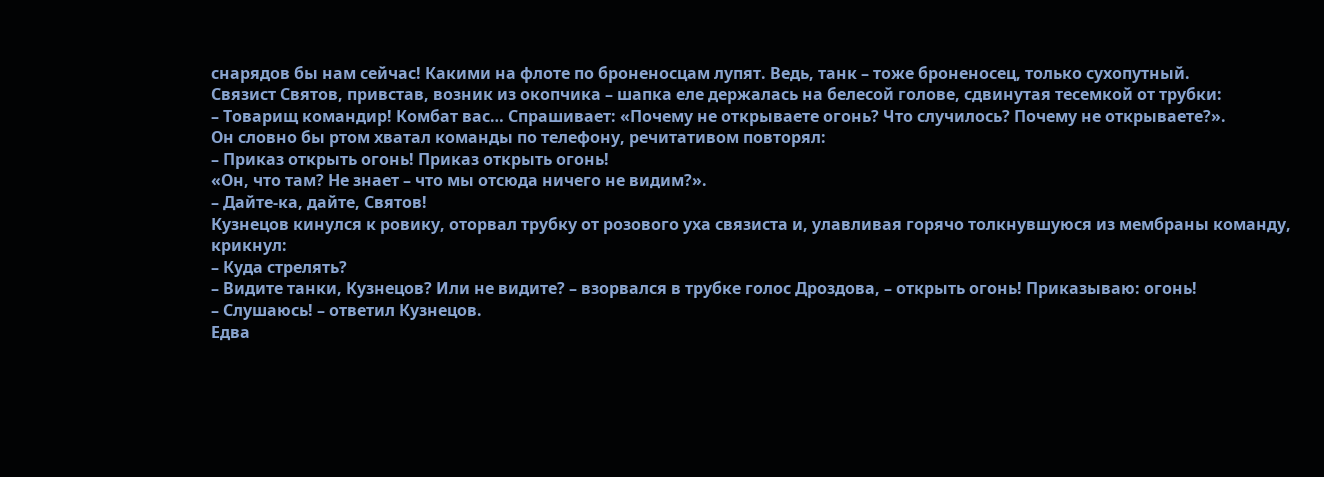снарядов бы нам сейчас! Какими на флоте по броненосцам лупят. Ведь, танк – тоже броненосец, только сухопутный.
Связист Святов, привстав, возник из окопчика – шапка еле держалась на белесой голове, сдвинутая тесемкой от трубки:
– Товарищ командир! Комбат вас… Спрашивает: «Почему не открываете огонь? Что случилось? Почему не открываете?».
Он словно бы ртом хватал команды по телефону, речитативом повторял:
– Приказ открыть огонь! Приказ открыть огонь!
«Он, что там? Не знает – что мы отсюда ничего не видим?».
– Дайте-ка, дайте, Святов!
Кузнецов кинулся к ровику, оторвал трубку от розового уха связиста и, улавливая горячо толкнувшуюся из мембраны команду, крикнул:
– Куда стрелять?
– Видите танки, Кузнецов? Или не видите? – взорвался в трубке голос Дроздова, – открыть огонь! Приказываю: огонь!
– Слушаюсь! – ответил Кузнецов.
Едва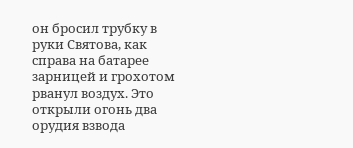он бросил трубку в руки Святова, как справа на батарее зарницей и грохотом рванул воздух. Это открыли огонь два орудия взвода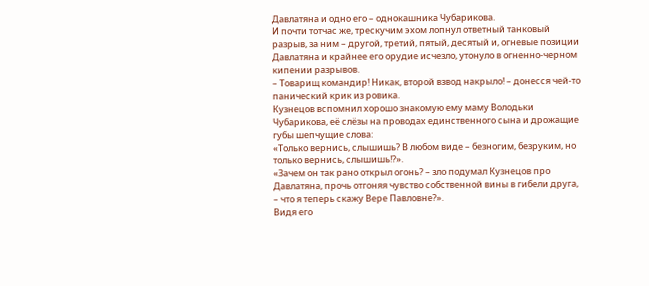Давлатяна и одно его – однокашника Чубарикова.
И почти тотчас же, трескучим эхом лопнул ответный танковый разрыв, за ним – другой, третий, пятый, десятый и, огневые позиции Давлатяна и крайнее его орудие исчезло, утонуло в огненно-черном кипении разрывов.
– Товарищ командир! Никак, второй взвод накрыло! – донесся чей-то панический крик из ровика.
Кузнецов вспомнил хорошо знакомую ему маму Володьки Чубарикова, её слёзы на проводах единственного сына и дрожащие губы шепчущие слова:
«Только вернись, слышишь? В любом виде – безногим, безруким, но только вернись, слышишь!?».
«Зачем он так рано открыл огонь? – зло подумал Кузнецов про Давлатяна, прочь отгоняя чувство собственной вины в гибели друга, – что я теперь скажу Вере Павловне?».
Видя его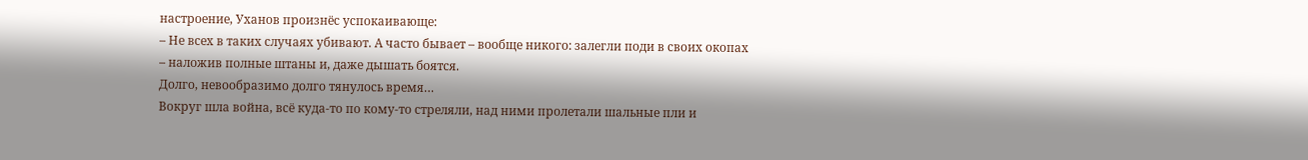настроение, Уханов произнёс успокаивающе:
– Не всех в таких случаях убивают. А часто бывает – вообще никого: залегли поди в своих окопах – наложив полные штаны и, даже дышать боятся.
Долго, невообразимо долго тянулось время…
Вокруг шла война, всё куда-то по кому-то стреляли, над ними пролетали шальные пли и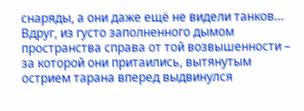снаряды, а они даже ещё не видели танков…
Вдруг, из густо заполненного дымом пространства справа от той возвышенности – за которой они притаились, вытянутым острием тарана вперед выдвинулся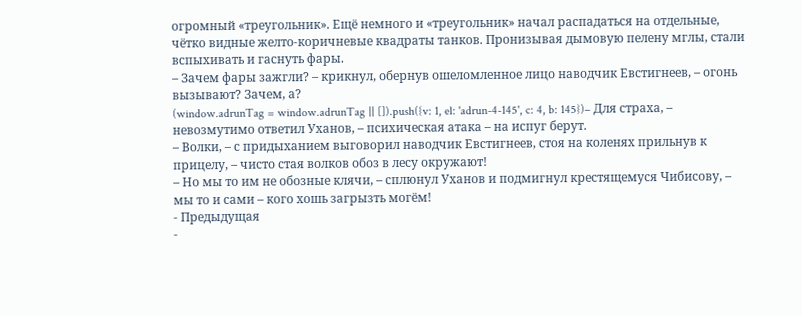огромный «треугольник». Ещё немного и «треугольник» начал распадаться на отдельные, чётко видные желто-коричневые квадраты танков. Пронизывая дымовую пелену мглы, стали вспыхивать и гаснуть фары.
– Зачем фары зажгли? – крикнул, обернув ошеломленное лицо наводчик Евстигнеев, – огонь вызывают? Зачем, а?
(window.adrunTag = window.adrunTag || []).push({v: 1, el: 'adrun-4-145', c: 4, b: 145})– Для страха, – невозмутимо ответил Уханов, – психическая атака – на испуг берут.
– Волки, – с придыханием выговорил наводчик Евстигнеев, стоя на коленях прильнув к прицелу, – чисто стая волков обоз в лесу окружают!
– Но мы то им не обозные клячи, – сплюнул Уханов и подмигнул крестящемуся Чибисову, – мы то и сами – кого хошь загрызть могём!
- Предыдущая
-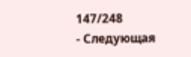147/248
- Следующая